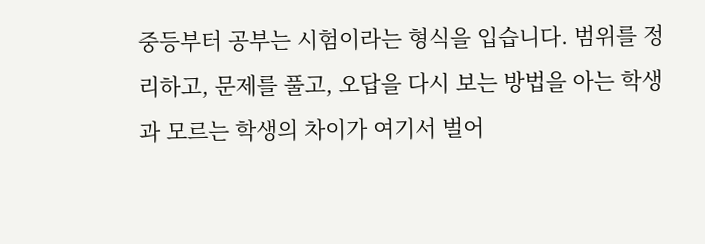중등부터 공부는 시험이라는 형식을 입습니다. 범위를 정리하고, 문제를 풀고, 오답을 다시 보는 방법을 아는 학생과 모르는 학생의 차이가 여기서 벌어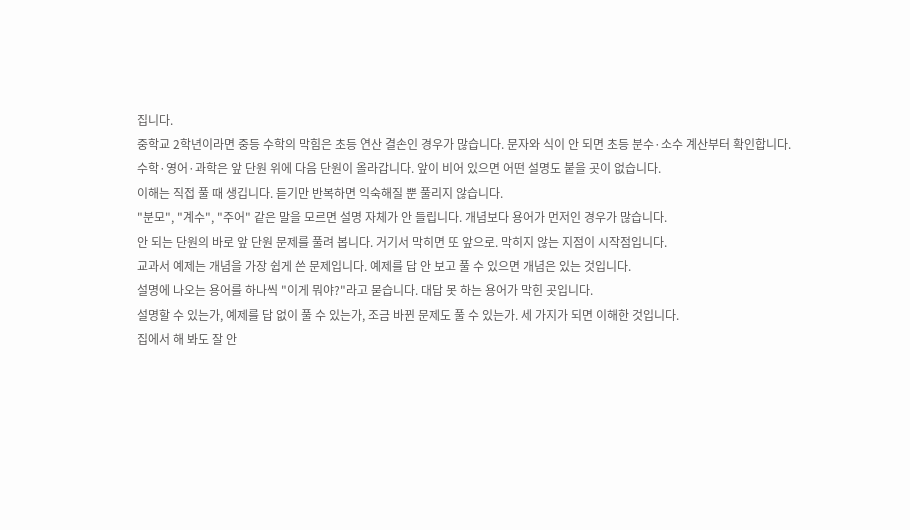집니다.
중학교 2학년이라면 중등 수학의 막힘은 초등 연산 결손인 경우가 많습니다. 문자와 식이 안 되면 초등 분수·소수 계산부터 확인합니다.
수학·영어·과학은 앞 단원 위에 다음 단원이 올라갑니다. 앞이 비어 있으면 어떤 설명도 붙을 곳이 없습니다.
이해는 직접 풀 때 생깁니다. 듣기만 반복하면 익숙해질 뿐 풀리지 않습니다.
"분모", "계수", "주어" 같은 말을 모르면 설명 자체가 안 들립니다. 개념보다 용어가 먼저인 경우가 많습니다.
안 되는 단원의 바로 앞 단원 문제를 풀려 봅니다. 거기서 막히면 또 앞으로. 막히지 않는 지점이 시작점입니다.
교과서 예제는 개념을 가장 쉽게 쓴 문제입니다. 예제를 답 안 보고 풀 수 있으면 개념은 있는 것입니다.
설명에 나오는 용어를 하나씩 "이게 뭐야?"라고 묻습니다. 대답 못 하는 용어가 막힌 곳입니다.
설명할 수 있는가, 예제를 답 없이 풀 수 있는가, 조금 바뀐 문제도 풀 수 있는가. 세 가지가 되면 이해한 것입니다.
집에서 해 봐도 잘 안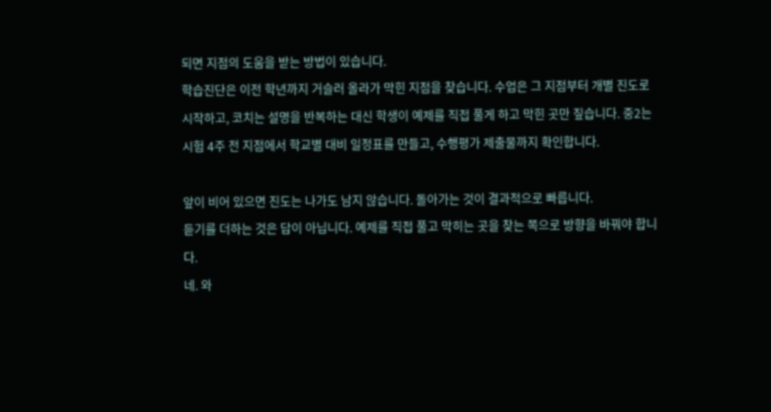되면 지점의 도움을 받는 방법이 있습니다.
학습진단은 이전 학년까지 거슬러 올라가 막힌 지점을 찾습니다. 수업은 그 지점부터 개별 진도로 시작하고, 코치는 설명을 반복하는 대신 학생이 예제를 직접 풀게 하고 막힌 곳만 짚습니다. 중2는 시험 4주 전 지점에서 학교별 대비 일정표를 만들고, 수행평가 제출물까지 확인합니다.

앞이 비어 있으면 진도는 나가도 남지 않습니다. 돌아가는 것이 결과적으로 빠릅니다.
듣기를 더하는 것은 답이 아닙니다. 예제를 직접 풀고 막히는 곳을 찾는 쪽으로 방향을 바꿔야 합니다.
네. 와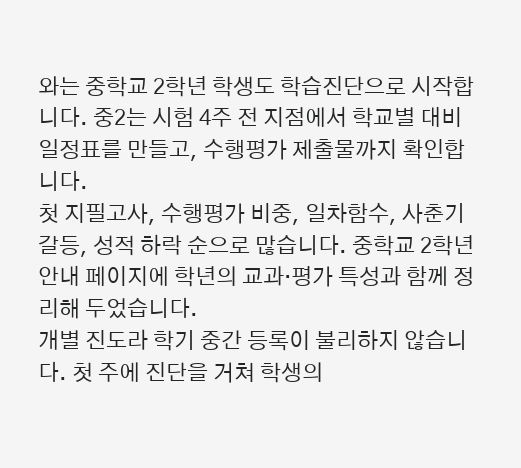와는 중학교 2학년 학생도 학습진단으로 시작합니다. 중2는 시험 4주 전 지점에서 학교별 대비 일정표를 만들고, 수행평가 제출물까지 확인합니다.
첫 지필고사, 수행평가 비중, 일차함수, 사춘기 갈등, 성적 하락 순으로 많습니다. 중학교 2학년 안내 페이지에 학년의 교과·평가 특성과 함께 정리해 두었습니다.
개별 진도라 학기 중간 등록이 불리하지 않습니다. 첫 주에 진단을 거쳐 학생의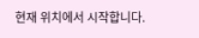현재 위치에서 시작합니다.